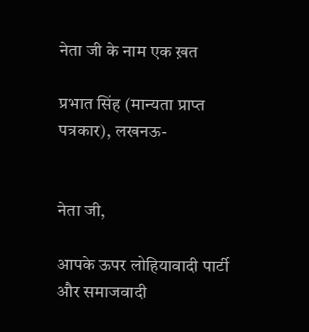नेता जी के नाम एक ख़त

प्रभात सिंह (मान्यता प्राप्त पत्रकार), लखनऊ-


नेता जी,

आपके ऊपर लोहियावादी पार्टी और समाजवादी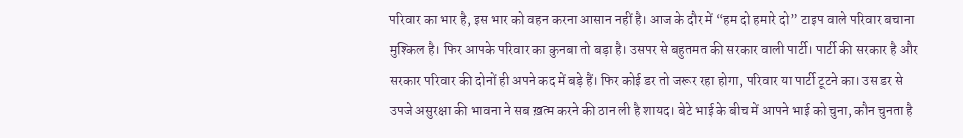परिवार का भार है, इस भार को वहन करना आसान नहीं है। आज के दौर में “हम दो हमारे दो” टाइप वाले परिवार बचाना मुश्किल है। फिर आपके परिवार का कुनबा तो बड़ा है। उसपर से बहुतमत की सरकार वाली पार्टी। पार्टी की सरकार है और सरकार परिवार की दोनों ही अपने कद में बड़े हैं। फिर कोई डर तो जरूर रहा होगा, परिवार या पार्टी टूटने का। उस डर से उपजे असुरक्षा की भावना ने सब ख़त्म करने की ठान ली है शायद। बेटे भाई के बीच में आपने भाई को चुना, कौन चुनता है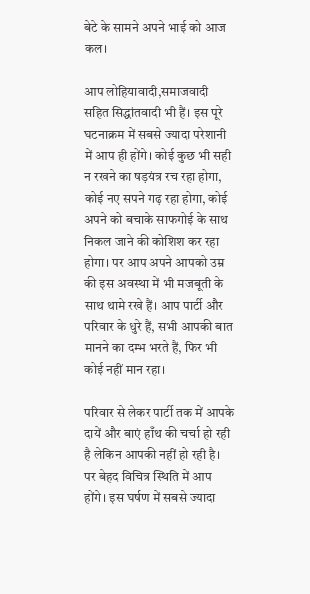बेटे के सामने अपने भाई को आज कल।

आप लोहियावादी,समाजवादी सहित सिद्धांतवादी भी हैं। इस पूरे घटनाक्रम में सबसे ज्यादा परेशानी में आप ही होंगे। कोई कुछ भी सही न रखने का षड़यंत्र रच रहा होगा, कोई नए सपने गढ़ रहा होगा, कोई अपने को बचाके साफगोई के साथ निकल जाने की कोशिश कर रहा होगा। पर आप अपने आपको उम्र की इस अवस्था में भी मजबूती के साथ थामे रखे हैं। आप पार्टी और परिवार के धुरे हैं, सभी आपकी बात मानने का दम्भ भरते हैं, फिर भी कोई नहीं मान रहा।

परिवार से लेकर पार्टी तक में आपके दायें और बाएं हाँथ की चर्चा हो रही है लेकिन आपकी नहीं हो रही है। पर बेहद विचित्र स्थिति में आप होंगे। इस घर्षण में सबसे ज्यादा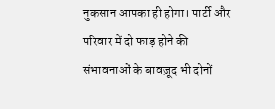नुकसान आपका ही होगा। पार्टी और परिवार में दो फाड़ होने की संभावनाओं के बावज़ूद भी दोनों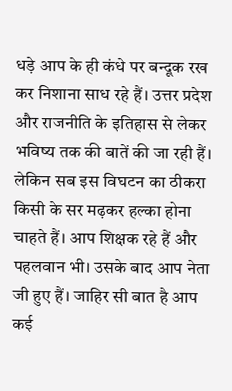धड़े आप के ही कंधे पर बन्दूक रख कर निशाना साध रहे हैं। उत्तर प्रदेश और राजनीति के इतिहास से लेकर भविष्य तक की बातें की जा रही हैं। लेकिन सब इस विघटन का ठीकरा किसी के सर मढ़कर हल्का होना चाहते हैं। आप शिक्षक रहे हैं और पहलवान भी। उसके बाद आप नेता जी हुए हैं। जाहिर सी बात है आप कई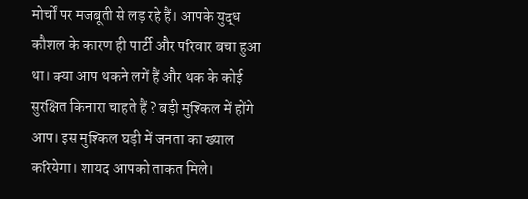मोर्चों पर मजबूती से लड़ रहे हैं। आपके युद्ध कौशल के कारण ही पार्टी और परिवार बचा हुआ था। क्या आप थकने लगें हैं और थक के कोई सुरक्षित किनारा चाहते हैं ? बड़ी मुश्किल में होंगे आप। इस मुश्किल घड़ी में जनता का ख्याल करियेगा। शायद आपको ताकत मिले।